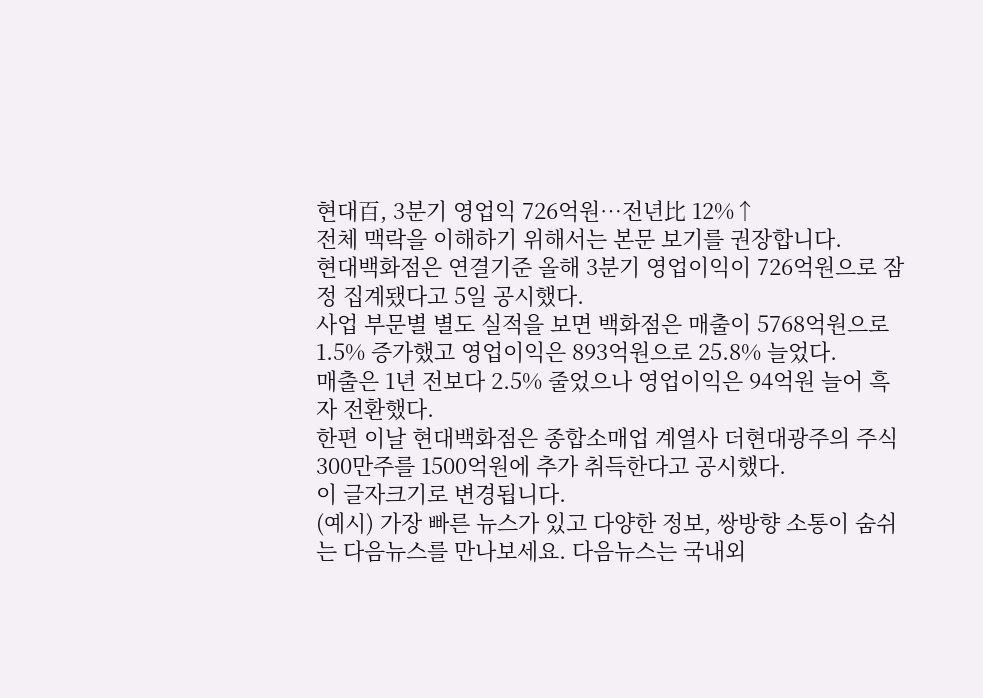현대百, 3분기 영업익 726억원…전년比 12%↑
전체 맥락을 이해하기 위해서는 본문 보기를 권장합니다.
현대백화점은 연결기준 올해 3분기 영업이익이 726억원으로 잠정 집계됐다고 5일 공시했다.
사업 부문별 별도 실적을 보면 백화점은 매출이 5768억원으로 1.5% 증가했고 영업이익은 893억원으로 25.8% 늘었다.
매출은 1년 전보다 2.5% 줄었으나 영업이익은 94억원 늘어 흑자 전환했다.
한편 이날 현대백화점은 종합소매업 계열사 더현대광주의 주식 300만주를 1500억원에 추가 취득한다고 공시했다.
이 글자크기로 변경됩니다.
(예시) 가장 빠른 뉴스가 있고 다양한 정보, 쌍방향 소통이 숨쉬는 다음뉴스를 만나보세요. 다음뉴스는 국내외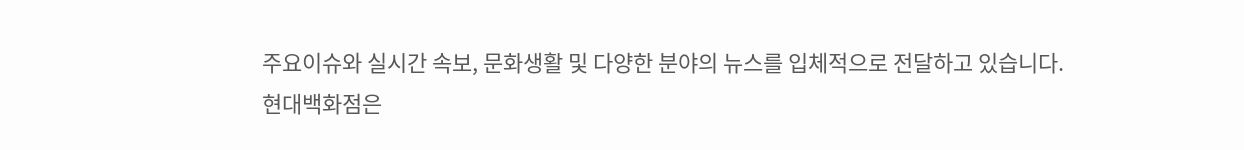주요이슈와 실시간 속보, 문화생활 및 다양한 분야의 뉴스를 입체적으로 전달하고 있습니다.
현대백화점은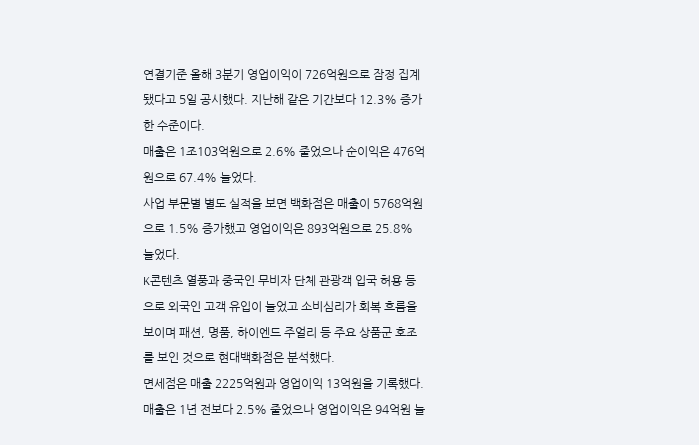연결기준 올해 3분기 영업이익이 726억원으로 잠정 집계됐다고 5일 공시했다. 지난해 같은 기간보다 12.3% 증가한 수준이다.
매출은 1조103억원으로 2.6% 줄었으나 순이익은 476억원으로 67.4% 늘었다.
사업 부문별 별도 실적을 보면 백화점은 매출이 5768억원으로 1.5% 증가했고 영업이익은 893억원으로 25.8% 늘었다.
K콘텐츠 열풍과 중국인 무비자 단체 관광객 입국 허용 등으로 외국인 고객 유입이 늘었고 소비심리가 회복 흐름을 보이며 패션, 명품, 하이엔드 주얼리 등 주요 상품군 호조를 보인 것으로 현대백화점은 분석했다.
면세점은 매출 2225억원과 영업이익 13억원을 기록했다. 매출은 1년 전보다 2.5% 줄었으나 영업이익은 94억원 늘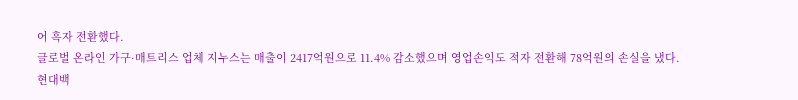어 흑자 전환했다.
글로벌 온라인 가구·매트리스 업체 지누스는 매출이 2417억원으로 11.4% 감소했으며 영업손익도 적자 전환해 78억원의 손실을 냈다.
현대백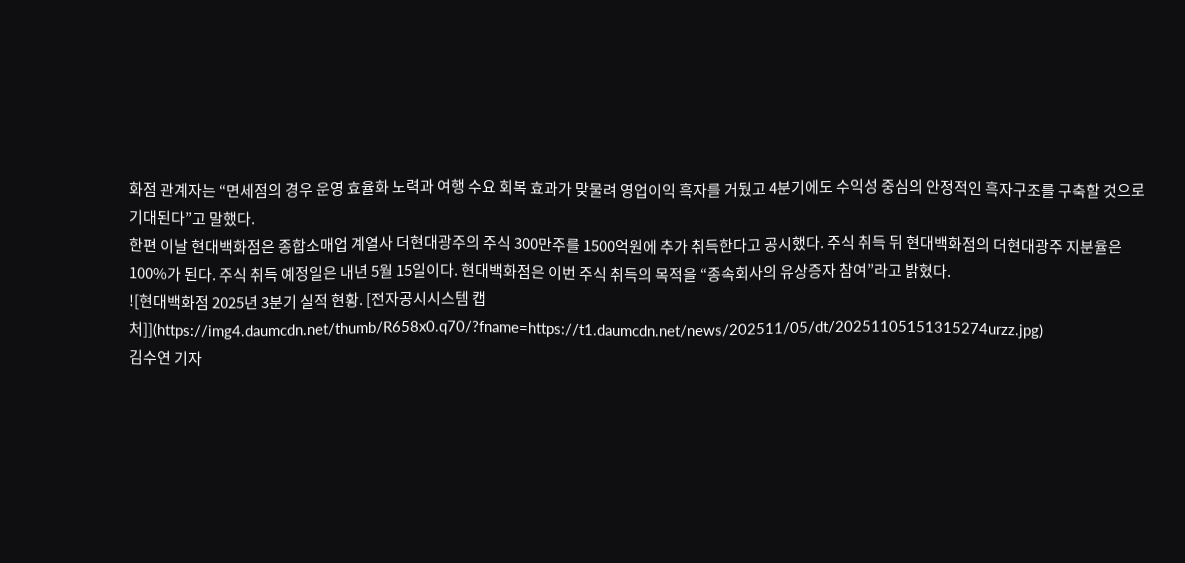화점 관계자는 “면세점의 경우 운영 효율화 노력과 여행 수요 회복 효과가 맞물려 영업이익 흑자를 거뒀고 4분기에도 수익성 중심의 안정적인 흑자구조를 구축할 것으로 기대된다”고 말했다.
한편 이날 현대백화점은 종합소매업 계열사 더현대광주의 주식 300만주를 1500억원에 추가 취득한다고 공시했다. 주식 취득 뒤 현대백화점의 더현대광주 지분율은 100%가 된다. 주식 취득 예정일은 내년 5월 15일이다. 현대백화점은 이번 주식 취득의 목적을 “종속회사의 유상증자 참여”라고 밝혔다.
![현대백화점 2025년 3분기 실적 현황. [전자공시시스템 캡처]](https://img4.daumcdn.net/thumb/R658x0.q70/?fname=https://t1.daumcdn.net/news/202511/05/dt/20251105151315274urzz.jpg)
김수연 기자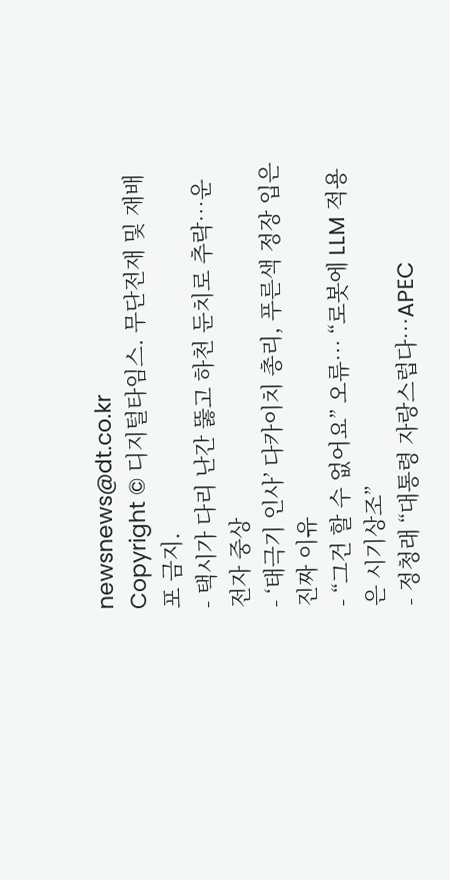newsnews@dt.co.kr
Copyright © 디지털타임스. 무단전재 및 재배포 금지.
- 택시가 다리 난간 뚫고 하천 둔치로 추락…운전자 중상
- ‘태극기 인사’ 다카이치 총리, 푸른색 정장 입은 진짜 이유
- “그건 할 수 없어요” 오류… “로봇에 LLM 적용은 시기상조”
- 정청래 “대통령 자랑스럽다…APEC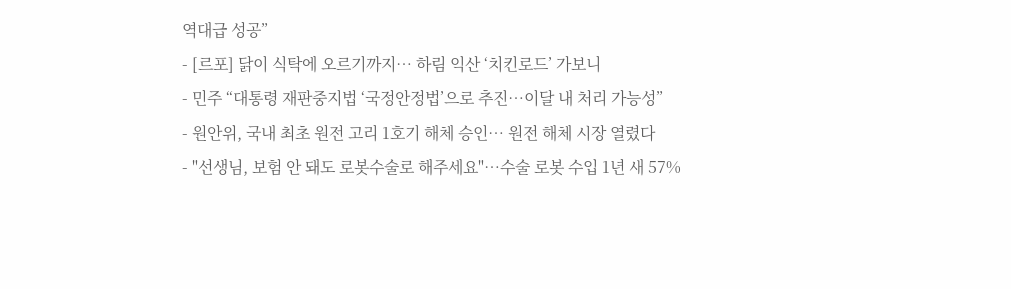역대급 성공”
- [르포] 닭이 식탁에 오르기까지… 하림 익산 ‘치킨로드’ 가보니
- 민주 “대통령 재판중지법 ‘국정안정법’으로 추진…이달 내 처리 가능성”
- 원안위, 국내 최초 원전 고리 1호기 해체 승인… 원전 해체 시장 열렸다
- "선생님, 보험 안 돼도 로봇수술로 해주세요"…수술 로봇 수입 1년 새 57%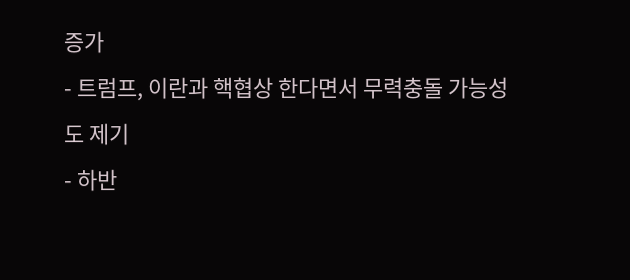증가
- 트럼프, 이란과 핵협상 한다면서 무력충돌 가능성도 제기
- 하반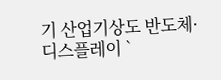기 산업기상도 반도체·디스플레이 `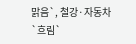맑음`, 철강·자동차 `흐림`